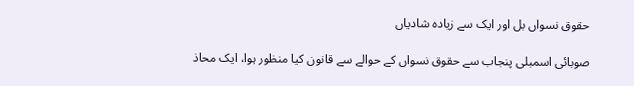حقوق نسواں بل اور ایک سے زیادہ شادیاں

صوبائی اسمبلی پنجاب سے حقوق نسواں کے حوالے سے قانون کیا منظور ہوا، ایک محاذ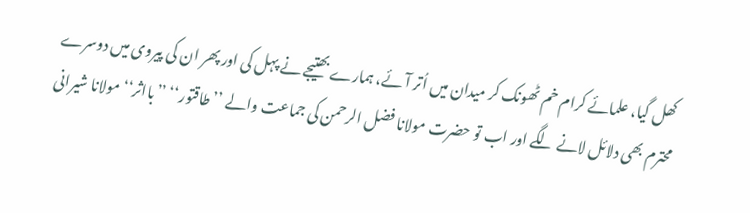کھل گیا، علمائے کرام خم ٹھونک کر میدان میں اُتر آئے، ہمارے بھتیجے نے پہل کی اور پھر ان کی پیروی میں دوسرے محترم بھی دلائل لانے لگے اور اب تو حضرت مولانا فضل الرحمن کی جماعت والے ’’طاقتور‘‘ ’’بااثر‘‘ مولانا شیرانی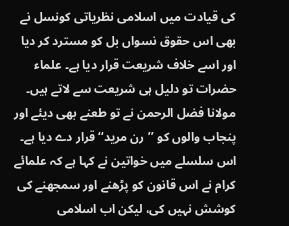کی قیادت میں اسلامی نظریاتی کونسل نے بھی اس حقوق نسواں بل کو مسترد کر دیا اور اسے خلاف شریعت قرار دیا ہے۔ علماء حضرات تو دلیل ہی شریعت سے لاتے ہیں۔ مولانا فضل الرحمن نے تو طعنے بھی دیئے اور پنجاب والوں کو ’’رن مرید‘‘ قرار دے دیا ہے۔ اس سلسلے میں خواتین نے کہا ہے کہ علمائے کرام نے اس قانون کو پڑھنے اور سمجھنے کی کوشش نہیں کی، لیکن اب اسلامی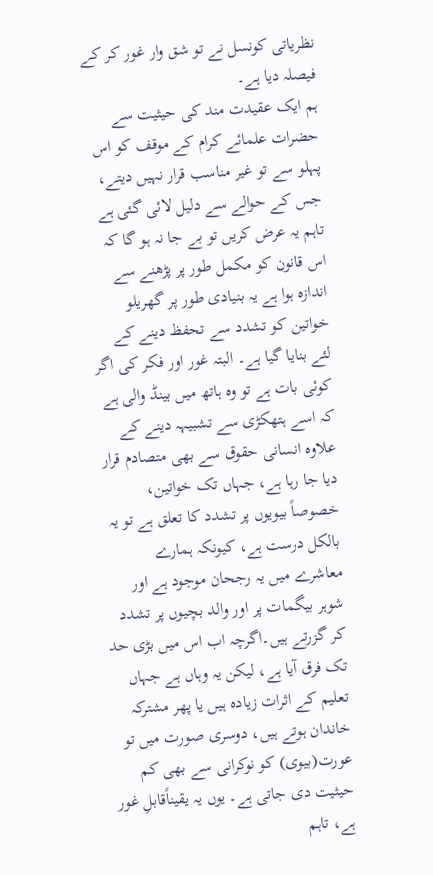نظریاتی کونسل نے تو شق وار غور کر کے فیصلہ دیا ہے۔
ہم ایک عقیدت مند کی حیثیت سے حضرات علمائے کرام کے موقف کو اس پہلو سے تو غیر مناسب قرار نہیں دیتے، جس کے حوالے سے دلیل لائی گئی ہے تاہم یہ عرض کریں تو بے جا نہ ہو گا کہ اس قانون کو مکمل طور پر پڑھنے سے اندازہ ہوا ہے یہ بنیادی طور پر گھریلو خواتین کو تشدد سے تحفظ دینے کے لئے بنایا گیا ہے۔ البتہ غور اور فکر کی اگر کوئی بات ہے تو وہ ہاتھ میں بینڈ والی ہے کہ اسے ہتھکڑی سے تشبیہہ دینے کے علاوہ انسانی حقوق سے بھی متصادم قرار دیا جا رہا ہے، جہاں تک خواتین، خصوصاً بیویوں پر تشدد کا تعلق ہے تو یہ بالکل درست ہے، کیونکہ ہمارے معاشرے میں یہ رجحان موجود ہے اور شوہر بیگمات پر اور والد بچیوں پر تشدد کر گزرتے ہیں۔اگرچہ اب اس میں بڑی حد تک فرق آیا ہے، لیکن یہ وہاں ہے جہاں تعلیم کے اثرات زیادہ ہیں یا پھر مشترکہ خاندان ہوتے ہیں، دوسری صورت میں تو عورت(بیوی) کو نوکرانی سے بھی کم حیثیت دی جاتی ہے۔ یوں یہ یقیناًقابلِ غور ہے، تاہم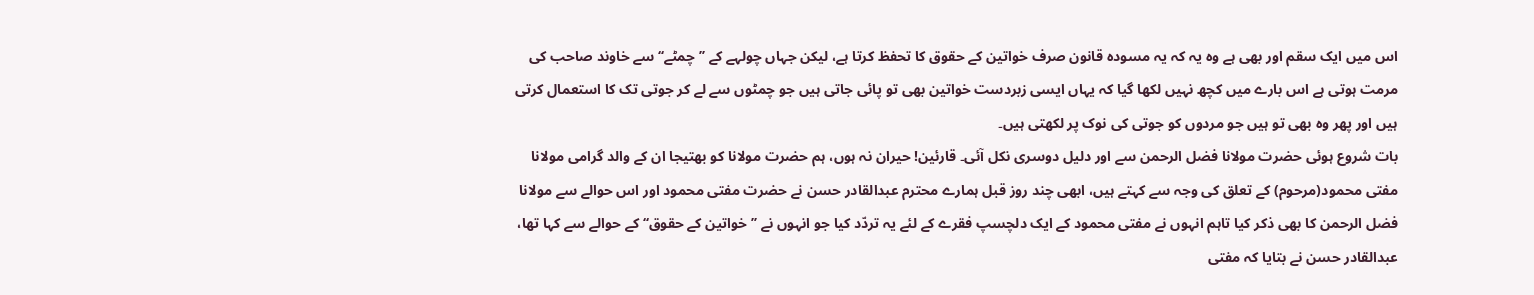اس میں ایک سقم اور بھی ہے وہ یہ کہ یہ مسودہ قانون صرف خواتین کے حقوق کا تحفظ کرتا ہے، لیکن جہاں چولہے کے ’’چمٹے‘‘ سے خاوند صاحب کی مرمت ہوتی ہے اس بارے میں کچھ نہیں لکھا گیا کہ یہاں ایسی زبردست خواتین بھی تو پائی جاتی ہیں جو چمٹوں سے لے کر جوتی تک کا استعمال کرتی ہیں اور پھر وہ بھی تو ہیں جو مردوں کو جوتی کی نوک پر لکھتی ہیں۔
بات شروع ہوئی حضرت مولانا فضل الرحمن سے اور دلیل دوسری نکل آئی۔ قارئین! حیران نہ ہوں، ہم حضرت مولانا کو بھتیجا ان کے والد گرامی مولانا مفتی محمود(مرحوم) کے تعلق کی وجہ سے کہتے ہیں، ابھی چند روز قبل ہمارے محترم عبدالقادر حسن نے حضرت مفتی محمود اور اس حوالے سے مولانا فضل الرحمن کا بھی ذکر کیا تاہم انہوں نے مفتی محمود کے ایک دلچسپ فقرے کے لئے یہ تردّد کیا جو انہوں نے ’’خواتین کے حقوق‘‘ کے حوالے سے کہا تھا، عبدالقادر حسن نے بتایا کہ مفتی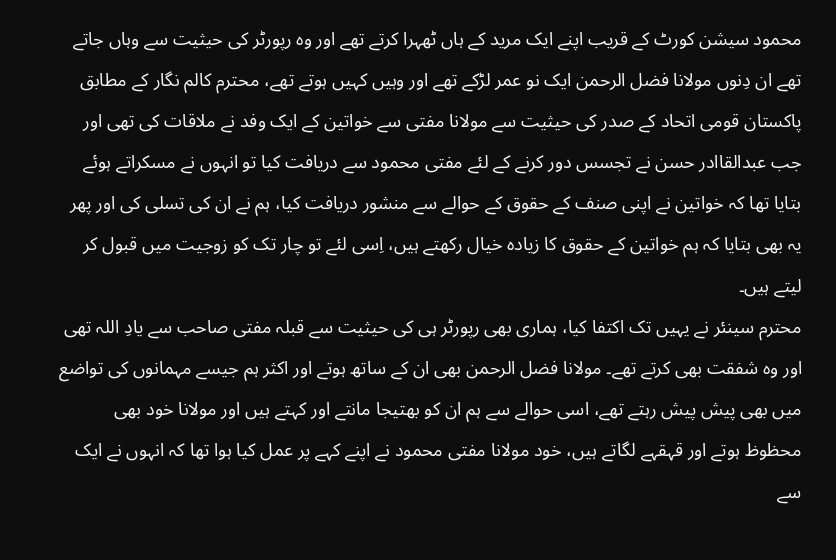محمود سیشن کورٹ کے قریب اپنے ایک مرید کے ہاں ٹھہرا کرتے تھے اور وہ رپورٹر کی حیثیت سے وہاں جاتے تھے ان دِنوں مولانا فضل الرحمن ایک نو عمر لڑکے تھے اور وہیں کہیں ہوتے تھے، محترم کالم نگار کے مطابق پاکستان قومی اتحاد کے صدر کی حیثیت سے مولانا مفتی سے خواتین کے ایک وفد نے ملاقات کی تھی اور جب عبدالقاادر حسن نے تجسس دور کرنے کے لئے مفتی محمود سے دریافت کیا تو انہوں نے مسکراتے ہوئے بتایا تھا کہ خواتین نے اپنی صنف کے حقوق کے حوالے سے منشور دریافت کیا، ہم نے ان کی تسلی کی اور پھر یہ بھی بتایا کہ ہم خواتین کے حقوق کا زیادہ خیال رکھتے ہیں، اِسی لئے تو چار تک کو زوجیت میں قبول کر لیتے ہیں۔
محترم سینئر نے یہیں تک اکتفا کیا، ہماری بھی رپورٹر ہی کی حیثیت سے قبلہ مفتی صاحب سے یادِ اللہ تھی اور وہ شفقت بھی کرتے تھے۔ مولانا فضل الرحمن بھی ان کے ساتھ ہوتے اور اکثر ہم جیسے مہمانوں کی تواضع میں بھی پیش پیش رہتے تھے، اسی حوالے سے ہم ان کو بھتیجا مانتے اور کہتے ہیں اور مولانا خود بھی محظوظ ہوتے اور قہقہے لگاتے ہیں، خود مولانا مفتی محمود نے اپنے کہے پر عمل کیا ہوا تھا کہ انہوں نے ایک سے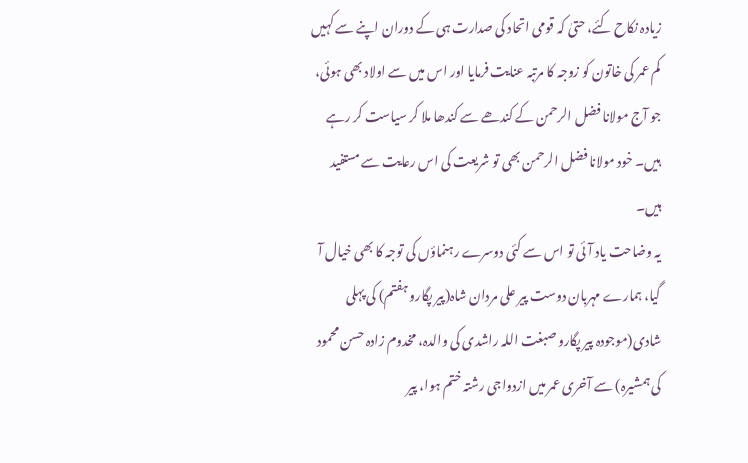زیادہ نکاح کئے، حتیٰ کہ قومی اتحاد کی صدارت ہی کے دوران اپنے سے کہیں کم عمر کی خاتون کو زوجہ کا مرتبہ عنایت فرمایا اور اس میں سے اولاد بھی ہوئی، جو آج مولانا فضل الرحمن کے کندھے سے کندھا ملا کر سیاست کر رہے ہیں۔ خود مولانا فضل الرحمن بھی تو شریعت کی اس رعایت سے مستفید ہیں۔
یہ وضاحت یاد آئی تو اس سے کئی دوسرے رہنماؤں کی توجہ کا بھی خیال آ گیا، ہمارے مہربان دوست پیر علی مردان شاہ(پیر پگارو ہفتم) کی پہلی شادی(موجودہ پیر پگارو صبغت اللہ راشدی کی والدہ، مخدوم زادہ حسن محمود کی ہمشیرہ) سے آخری عمر میں ازدواجی رشتہ ختم ہوا، پیر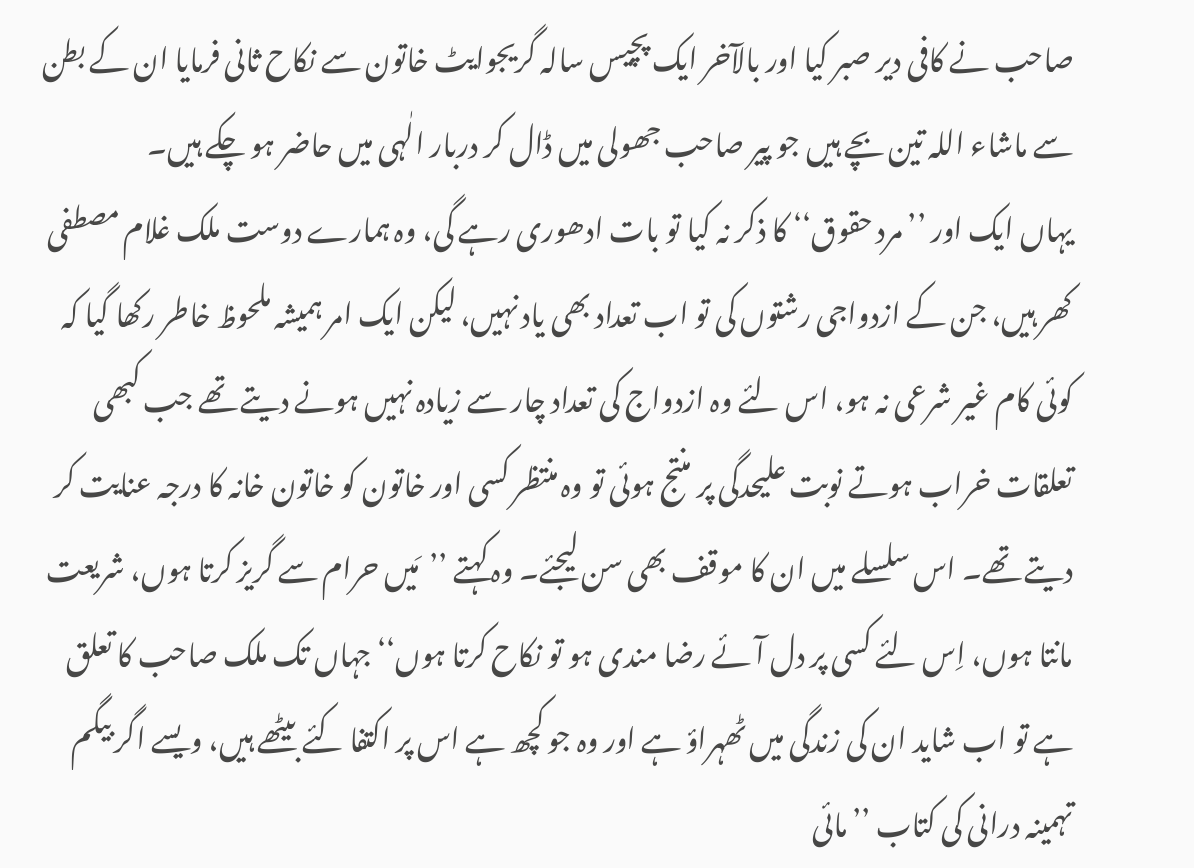صاحب نے کافی دیر صبر کیا اور بالآخر ایک پچیس سالہ گریجوایٹ خاتون سے نکاح ثانی فرمایا ان کے بطن سے ماشاء اللہ تین بچے ہیں جو پیر صاحب جھولی میں ڈال کر دربار الٰہی میں حاضر ہو چکے ہیں۔
یہاں ایک اور ’’مرد حقوق‘‘ کا ذکر نہ کیا تو بات ادھوری رہے گی، وہ ہمارے دوست ملک غلام مصطفی کھر ہیں، جن کے ازدواجی رشتوں کی تو اب تعداد بھی یاد نہیں، لیکن ایک امر ہمیشہ ملحوظ خاطر رکھا گیا کہ کوئی کام غیر شرعی نہ ہو، اس لئے وہ ازدواج کی تعداد چار سے زیادہ نہیں ہونے دیتے تھے جب کبھی تعلقات خراب ہوتے نوبت علیحدگی پر منتج ہوئی تو وہ منتظر کسی اور خاتون کو خاتون خانہ کا درجہ عنایت کر دیتے تھے۔ اس سلسلے میں ان کا موقف بھی سن لیجئے۔ وہ کہتے ’’مَیں حرام سے گریز کرتا ہوں، شریعت مانتا ہوں، اِس لئے کسی پر دل آئے رضا مندی ہو تو نکاح کرتا ہوں‘‘ جہاں تک ملک صاحب کا تعلق ہے تو اب شاید ان کی زندگی میں ٹھہراؤ ہے اور وہ جو کچھ ہے اس پر اکتفا کئے بیٹھے ہیں، ویسے اگر بیگم تہمینہ درانی کی کتاب ’’مائی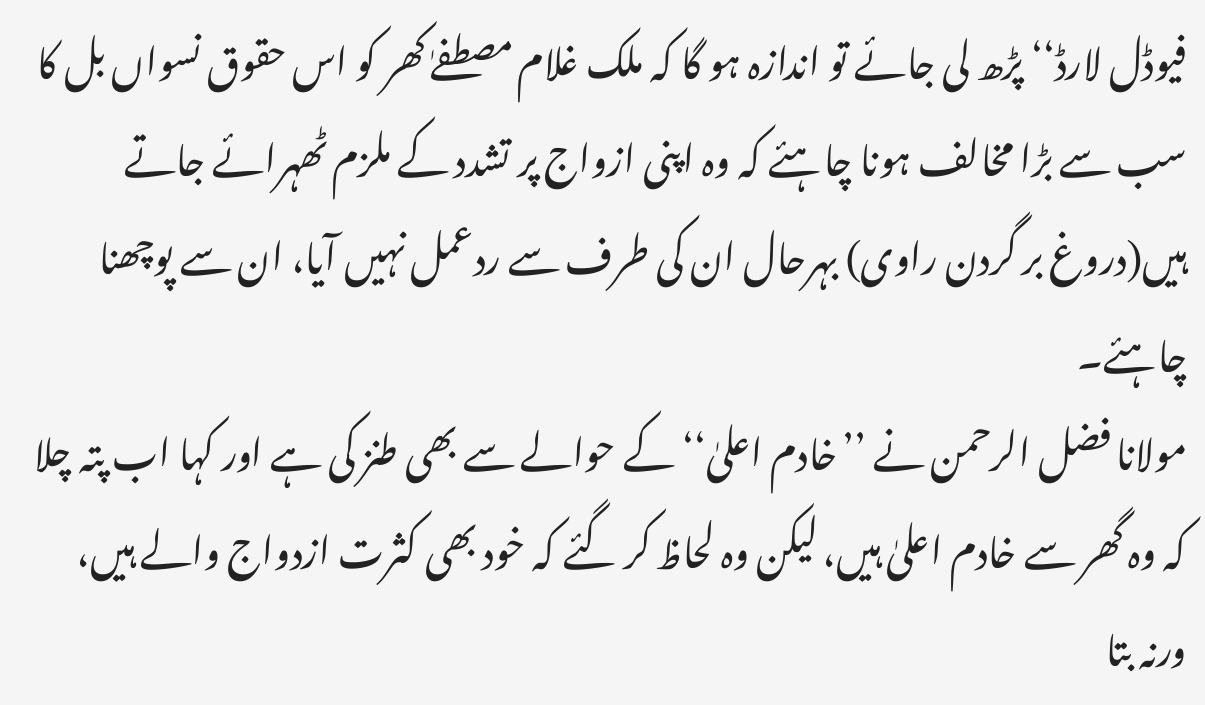فیوڈل لارڈ‘‘ پڑھ لی جائے تو اندازہ ہو گا کہ ملک غلام مصطفےٰ کھر کو اس حقوق نسواں بل کا سب سے بڑا مخالف ہونا چاہئے کہ وہ اپنی ازواج پر تشدد کے ملزم ٹھہرائے جاتے ہیں(دروغ بر گردن راوی) بہرحال ان کی طرف سے ردعمل نہیں آیا، ان سے پوچھنا چاہئے۔
مولانا فضل الرحمن نے ’’خادم اعلیٰ‘‘ کے حوالے سے بھی طنز کی ہے اور کہا اب پتہ چلا کہ وہ گھر سے خادم اعلیٰ ہیں، لیکن وہ لحاظ کر گئے کہ خود بھی کثرت ازدواج والے ہیں، ورنہ بتا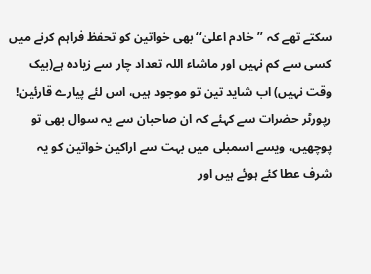سکتے تھے کہ ’’خادم اعلیٰ‘‘ بھی خواتین کو تحفظ فراہم کرنے میں کسی سے کم نہیں اور ماشاء اللہ تعداد چار سے زیادہ ہے(بیک وقت نہیں) اب شاید تین تو موجود ہیں، اس لئے پیارے قارئین! رپورٹر حضرات سے کہئے کہ ان صاحبان سے یہ سوال بھی تو پوچھیں، ویسے اسمبلی میں بہت سے اراکین خواتین کو یہ شرف عطا کئے ہوئے ہیں اور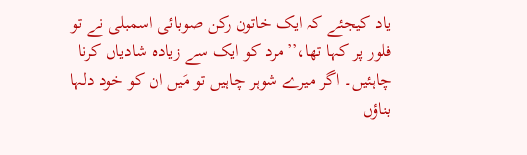یاد کیجئے کہ ایک خاتون رکن صوبائی اسمبلی نے تو فلور پر کہا تھا،’’مرد کو ایک سے زیادہ شادیاں کرنا چاہئیں۔ اگر میرے شوہر چاہیں تو مَیں ان کو خود دلہا بناؤں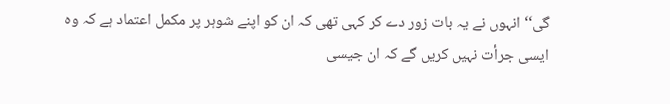گی‘‘ انہوں نے یہ بات زور دے کر کہی تھی کہ ان کو اپنے شوہر پر مکمل اعتماد ہے کہ وہ ایسی جرأت نہیں کریں گے کہ ان جیسی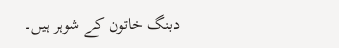دبنگ خاتون کے شوہر ہیں۔